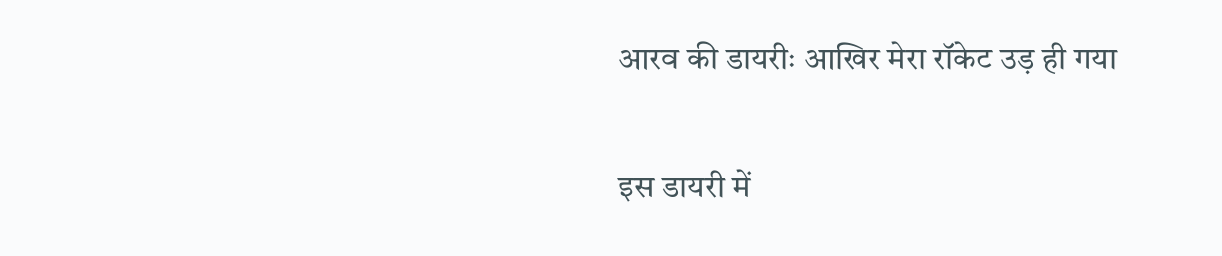आरव की डायरीः आखिर मेरा रॉकेट उड़ ही गया

इस डायरी में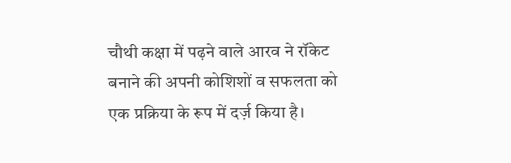चौथी कक्षा में पढ़ने वाले आरव ने रॉकेट बनाने की अपनी कोशिशों व सफलता को एक प्रक्रिया के रूप में दर्ज़ किया है।